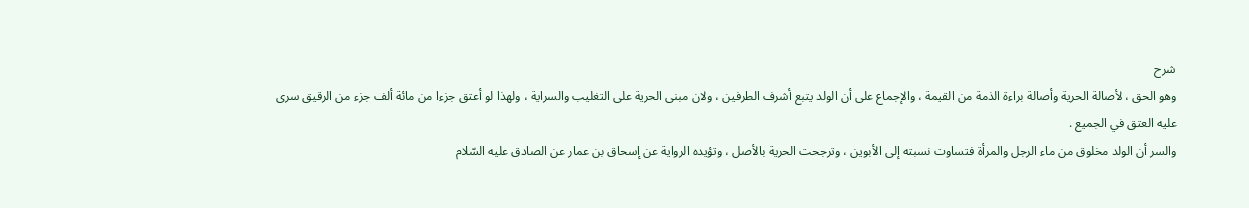شرح
وهو الحق ، لأصالة الحرية وأصالة براءة الذمة من القيمة ، والإجماع على أن الولد يتبع أشرف الطرفين ، ولان مبنى الحرية على التغليب والسراية ، ولهذا لو أعتق جزءا من مائة ألف جزء من الرقيق سرى عليه العتق في الجميع .
والسر أن الولد مخلوق من ماء الرجل والمرأة فتساوت نسبته إلى الأبوين ، وترجحت الحرية بالأصل ، وتؤيده الرواية عن إسحاق بن عمار عن الصادق عليه السّلام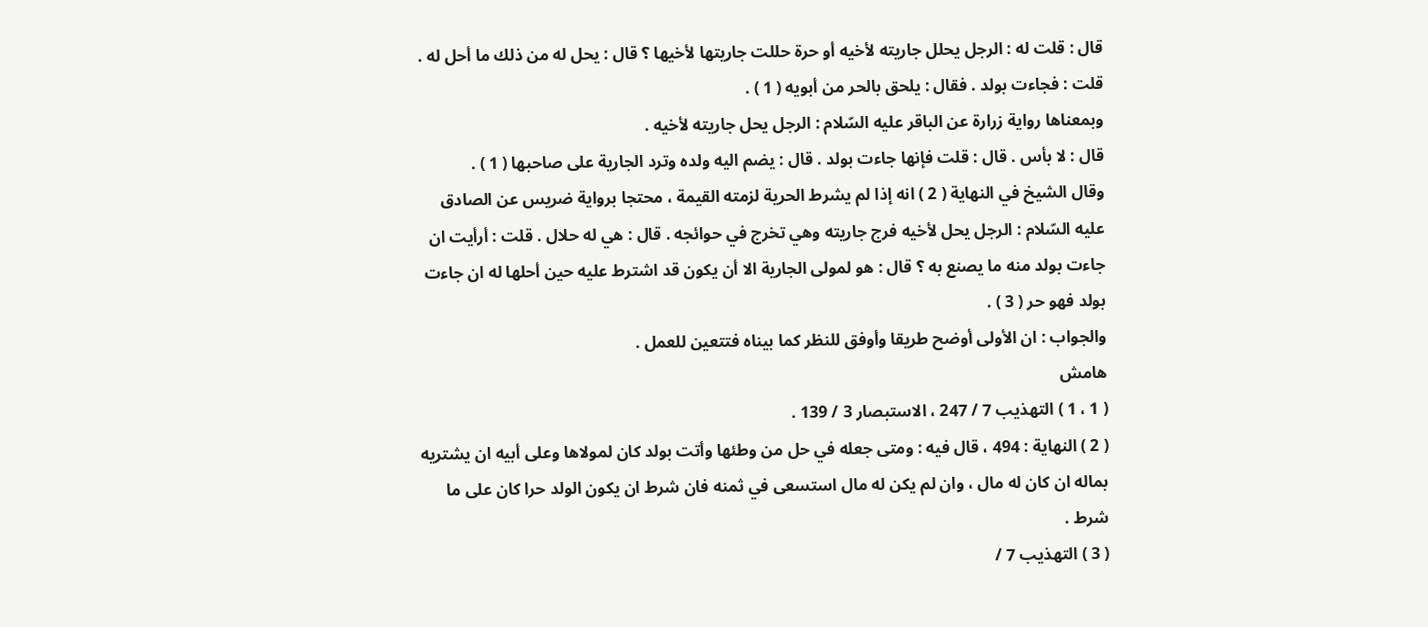قال : قلت له : الرجل يحلل جاريته لأخيه أو حرة حللت جاريتها لأخيها ؟ قال : يحل له من ذلك ما أحل له . قلت : فجاءت بولد . فقال : يلحق بالحر من أبويه ( 1 ) .
وبمعناها رواية زرارة عن الباقر عليه السّلام : الرجل يحل جاريته لأخيه .
قال : لا بأس . قال : قلت فإنها جاءت بولد . قال : يضم اليه ولده وترد الجارية على صاحبها ( 1 ) .
وقال الشيخ في النهاية ( 2 ) انه إذا لم يشرط الحرية لزمته القيمة ، محتجا برواية ضريس عن الصادق عليه السّلام : الرجل يحل لأخيه فرج جاريته وهي تخرج في حوائجه . قال : هي له حلال . قلت : أرأيت ان جاءت بولد منه ما يصنع به ؟ قال : هو لمولى الجارية الا أن يكون قد اشترط عليه حين أحلها له ان جاءت بولد فهو حر ( 3 ) .
والجواب : ان الأولى أوضح طريقا وأوفق للنظر كما بيناه فتتعين للعمل .
هامش
( 1 ، 1 ) التهذيب 7 / 247 ، الاستبصار 3 / 139 .
( 2 ) النهاية : 494 ، قال فيه : ومتى جعله في حل من وطئها وأتت بولد كان لمولاها وعلى أبيه ان يشتريه بماله ان كان له مال ، وان لم يكن له مال استسعى في ثمنه فان شرط ان يكون الولد حرا كان على ما شرط .
( 3 ) التهذيب 7 /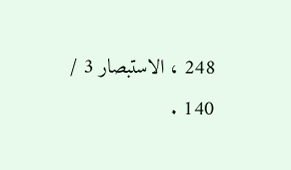248 ، الاستبصار 3 / 140 .